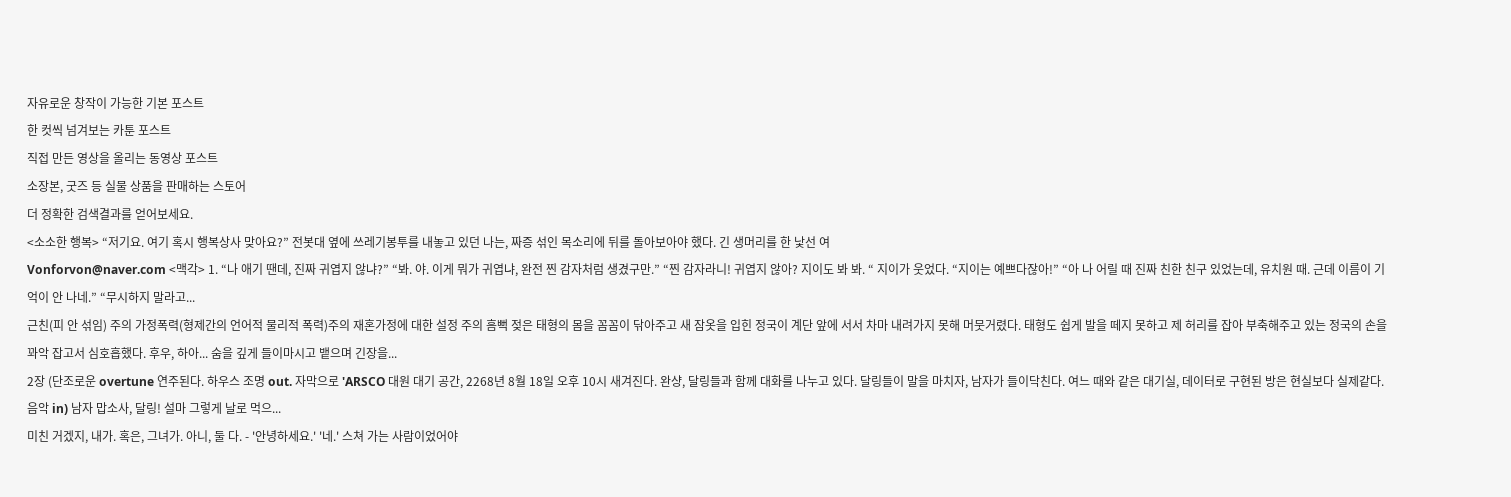자유로운 창작이 가능한 기본 포스트
한 컷씩 넘겨보는 카툰 포스트
직접 만든 영상을 올리는 동영상 포스트
소장본, 굿즈 등 실물 상품을 판매하는 스토어
더 정확한 검색결과를 얻어보세요.
<소소한 행복> “저기요. 여기 혹시 행복상사 맞아요?” 전봇대 옆에 쓰레기봉투를 내놓고 있던 나는, 짜증 섞인 목소리에 뒤를 돌아보아야 했다. 긴 생머리를 한 낯선 여
Vonforvon@naver.com <맥각> 1. “나 애기 땐데, 진짜 귀엽지 않냐?” “봐. 야. 이게 뭐가 귀엽냐, 완전 찐 감자처럼 생겼구만.” “찐 감자라니! 귀엽지 않아? 지이도 봐 봐. “ 지이가 웃었다. “지이는 예쁘다잖아!” “아 나 어릴 때 진짜 친한 친구 있었는데, 유치원 때. 근데 이름이 기억이 안 나네.” “무시하지 말라고...
근친(피 안 섞임) 주의 가정폭력(형제간의 언어적 물리적 폭력)주의 재혼가정에 대한 설정 주의 흠뻑 젖은 태형의 몸을 꼼꼼이 닦아주고 새 잠옷을 입힌 정국이 계단 앞에 서서 차마 내려가지 못해 머뭇거렸다. 태형도 쉽게 발을 떼지 못하고 제 허리를 잡아 부축해주고 있는 정국의 손을 꽈악 잡고서 심호흡했다. 후우, 하아... 숨을 깊게 들이마시고 뱉으며 긴장을...
2장 (단조로운 overtune 연주된다. 하우스 조명 out. 자막으로 'ARSCO 대원 대기 공간, 2268년 8월 18일 오후 10시 새겨진다. 완샹, 달링들과 함께 대화를 나누고 있다. 달링들이 말을 마치자, 남자가 들이닥친다. 여느 때와 같은 대기실, 데이터로 구현된 방은 현실보다 실제같다. 음악 in) 남자 맙소사, 달링! 설마 그렇게 날로 먹으...
미친 거겠지, 내가. 혹은, 그녀가. 아니, 둘 다. - '안녕하세요.' '네.' 스쳐 가는 사람이었어야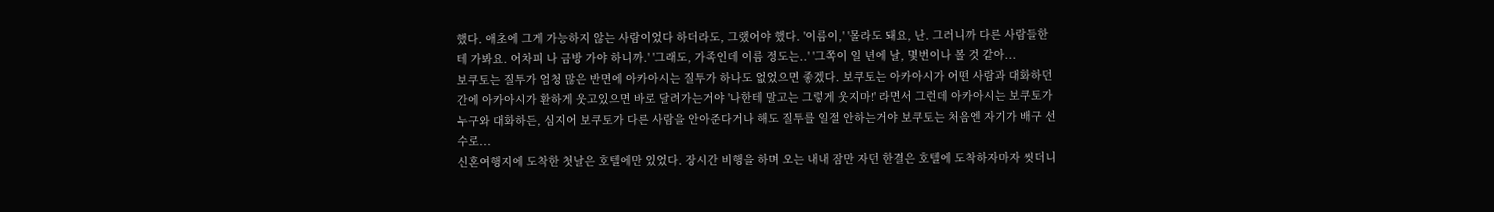했다. 애초에 그게 가능하지 않는 사람이었다 하더라도, 그랬어야 했다. '이름이,' '몰라도 돼요, 난. 그러니까 다른 사람들한테 가봐요. 어차피 나 금방 가야 하니까.' '그래도, 가족인데 이름 정도는..' '그쪽이 일 년에 날, 몇번이나 볼 것 같아...
보쿠토는 질투가 엄청 많은 반면에 아카아시는 질투가 하나도 없었으면 좋겠다. 보쿠토는 아카아시가 어떤 사람과 대화하던간에 아카아시가 환하게 웃고있으면 바로 달려가는거야 '나한테 말고는 그렇게 웃지마!' 라면서 그런데 아카아시는 보쿠토가 누구와 대화하든, 심지어 보쿠토가 다른 사람을 안아준다거나 해도 질투를 일절 안하는거야 보쿠토는 처음엔 자기가 배구 선수로...
신혼여행지에 도착한 첫날은 호텔에만 있었다. 장시간 비행을 하며 오는 내내 잠만 자던 한결은 호텔에 도착하자마자 씻더니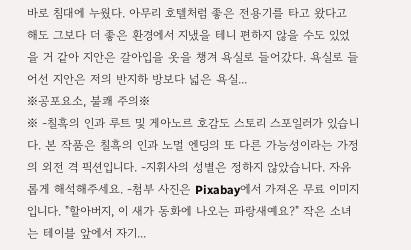바로 침대에 누웠다. 아무리 호텔처럼 좋은 전용기를 타고 왔다고 해도 그보다 더 좋은 환경에서 지냈을 테니 편하지 않을 수도 있었을 거 같아 지안은 갈아입을 옷을 챙겨 욕실로 들어갔다. 욕실로 들어선 지안은 저의 반지하 방보다 넓은 욕실...
※공포요소, 불쾌 주의※
※ -칠흑의 인과 루트 및 게아노르 호감도 스토리 스포일러가 있습니다. 본 작품은 칠흑의 인과 노멀 엔딩의 또 다른 가능성이라는 가정의 외전 격 픽션입니다. -지휘사의 성별은 정하지 않았습니다. 자유롭게 해석해주세요. -첨부 사진은 Pixabay에서 가져온 무료 이미지입니다. "할아버지, 이 새가 동화에 나오는 파랑새예요?" 작은 소녀는 테이블 앞에서 자기...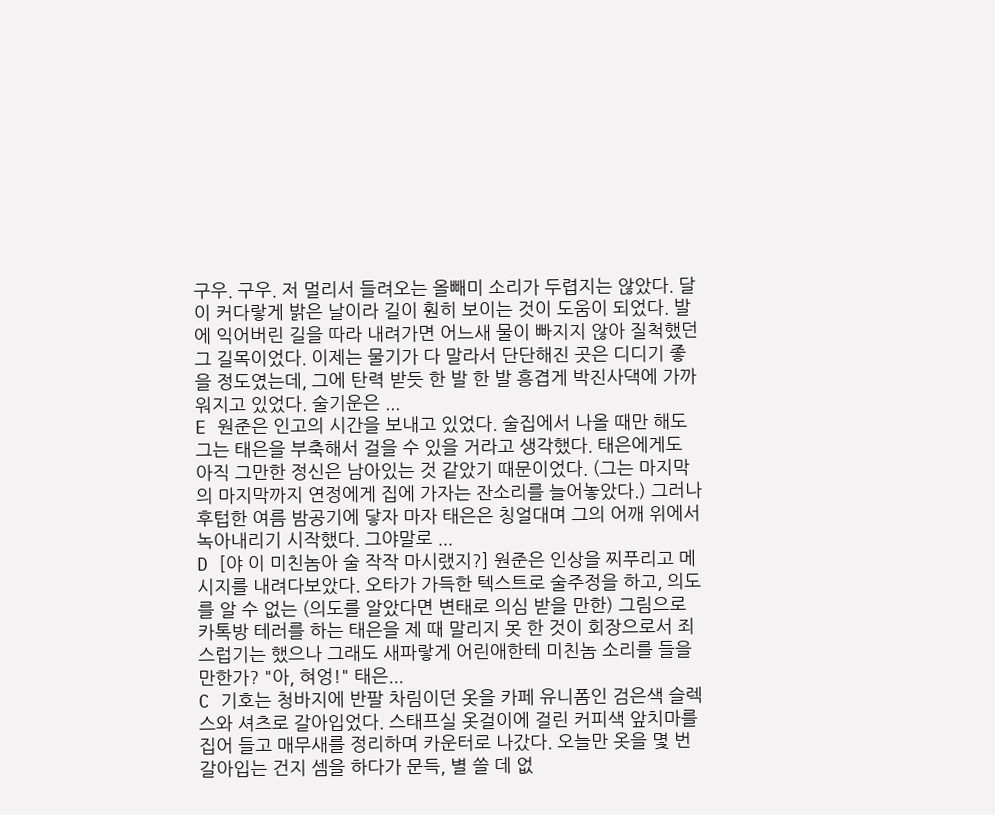구우. 구우. 저 멀리서 들려오는 올빼미 소리가 두렵지는 않았다. 달이 커다랗게 밝은 날이라 길이 훤히 보이는 것이 도움이 되었다. 발에 익어버린 길을 따라 내려가면 어느새 물이 빠지지 않아 질척했던 그 길목이었다. 이제는 물기가 다 말라서 단단해진 곳은 디디기 좋을 정도였는데, 그에 탄력 받듯 한 발 한 발 흥겹게 박진사댁에 가까워지고 있었다. 술기운은 ...
E 원준은 인고의 시간을 보내고 있었다. 술집에서 나올 때만 해도 그는 태은을 부축해서 걸을 수 있을 거라고 생각했다. 태은에게도 아직 그만한 정신은 남아있는 것 같았기 때문이었다. (그는 마지막의 마지막까지 연정에게 집에 가자는 잔소리를 늘어놓았다.) 그러나 후텁한 여름 밤공기에 닿자 마자 태은은 칭얼대며 그의 어깨 위에서 녹아내리기 시작했다. 그야말로 ...
D [야 이 미친놈아 술 작작 마시랬지?] 원준은 인상을 찌푸리고 메시지를 내려다보았다. 오타가 가득한 텍스트로 술주정을 하고, 의도를 알 수 없는 (의도를 알았다면 변태로 의심 받을 만한) 그림으로 카톡방 테러를 하는 태은을 제 때 말리지 못 한 것이 회장으로서 죄스럽기는 했으나 그래도 새파랗게 어린애한테 미친놈 소리를 들을 만한가? "아, 혀엉!" 태은...
C 기호는 청바지에 반팔 차림이던 옷을 카페 유니폼인 검은색 슬렉스와 셔츠로 갈아입었다. 스태프실 옷걸이에 걸린 커피색 앞치마를 집어 들고 매무새를 정리하며 카운터로 나갔다. 오늘만 옷을 몇 번 갈아입는 건지 셈을 하다가 문득, 별 쓸 데 없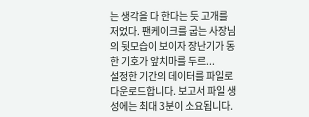는 생각을 다 한다는 듯 고개를 저었다. 팬케이크를 굽는 사장님의 뒷모습이 보이자 장난기가 동한 기호가 앞치마를 두르...
설정한 기간의 데이터를 파일로 다운로드합니다. 보고서 파일 생성에는 최대 3분이 소요됩니다.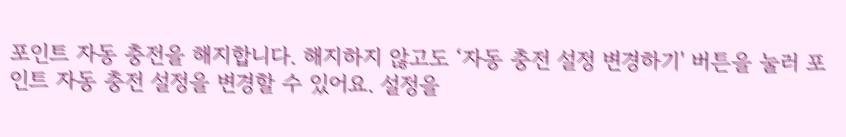포인트 자동 충전을 해지합니다. 해지하지 않고도 ‘자동 충전 설정 변경하기' 버튼을 눌러 포인트 자동 충전 설정을 변경할 수 있어요. 설정을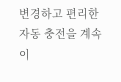변경하고 편리한 자동 충전을 계속 이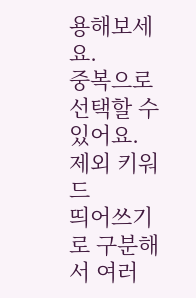용해보세요.
중복으로 선택할 수 있어요.
제외 키워드
띄어쓰기로 구분해서 여러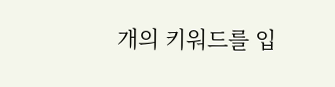개의 키워드를 입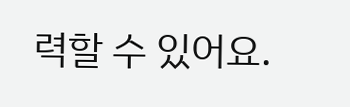력할 수 있어요.